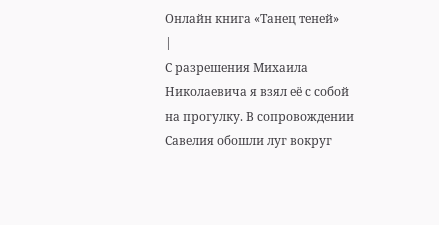Онлайн книга «Танец теней»
|
С разрешения Михаила Николаевича я взял её с собой на прогулку. В сопровождении Савелия обошли луг вокруг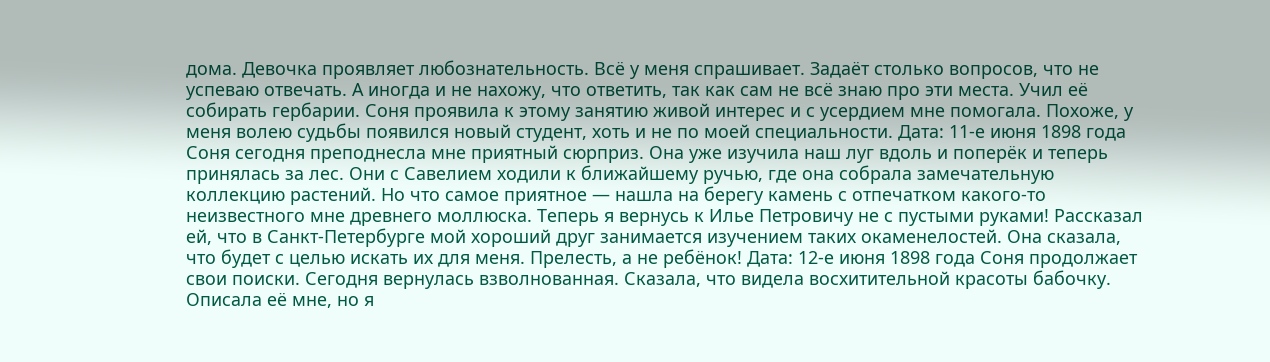дома. Девочка проявляет любознательность. Всё у меня спрашивает. Задаёт столько вопросов, что не успеваю отвечать. А иногда и не нахожу, что ответить, так как сам не всё знаю про эти места. Учил её собирать гербарии. Соня проявила к этому занятию живой интерес и с усердием мне помогала. Похоже, у меня волею судьбы появился новый студент, хоть и не по моей специальности. Дата: 11-е июня 1898 года Соня сегодня преподнесла мне приятный сюрприз. Она уже изучила наш луг вдоль и поперёк и теперь принялась за лес. Они с Савелием ходили к ближайшему ручью, где она собрала замечательную коллекцию растений. Но что самое приятное — нашла на берегу камень с отпечатком какого-то неизвестного мне древнего моллюска. Теперь я вернусь к Илье Петровичу не с пустыми руками! Рассказал ей, что в Санкт-Петербурге мой хороший друг занимается изучением таких окаменелостей. Она сказала, что будет с целью искать их для меня. Прелесть, а не ребёнок! Дата: 12-е июня 1898 года Соня продолжает свои поиски. Сегодня вернулась взволнованная. Сказала, что видела восхитительной красоты бабочку. Описала её мне, но я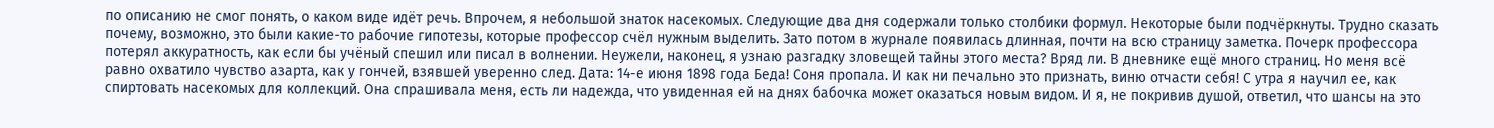по описанию не смог понять, о каком виде идёт речь. Впрочем, я небольшой знаток насекомых. Следующие два дня содержали только столбики формул. Некоторые были подчёркнуты. Трудно сказать почему, возможно, это были какие-то рабочие гипотезы, которые профессор счёл нужным выделить. Зато потом в журнале появилась длинная, почти на всю страницу заметка. Почерк профессора потерял аккуратность, как если бы учёный спешил или писал в волнении. Неужели, наконец, я узнаю разгадку зловещей тайны этого места? Вряд ли. В дневнике ещё много страниц. Но меня всё равно охватило чувство азарта, как у гончей, взявшей уверенно след. Дата: 14-е июня 1898 года Беда! Соня пропала. И как ни печально это признать, виню отчасти себя! С утра я научил ее, как спиртовать насекомых для коллекций. Она спрашивала меня, есть ли надежда, что увиденная ей на днях бабочка может оказаться новым видом. И я, не покривив душой, ответил, что шансы на это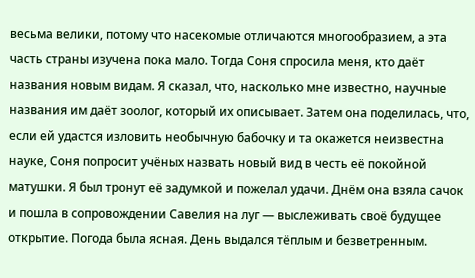весьма велики, потому что насекомые отличаются многообразием, а эта часть страны изучена пока мало. Тогда Соня спросила меня, кто даёт названия новым видам. Я сказал, что, насколько мне известно, научные названия им даёт зоолог, который их описывает. Затем она поделилась, что, если ей удастся изловить необычную бабочку и та окажется неизвестна науке, Соня попросит учёных назвать новый вид в честь её покойной матушки. Я был тронут её задумкой и пожелал удачи. Днём она взяла сачок и пошла в сопровождении Савелия на луг — выслеживать своё будущее открытие. Погода была ясная. День выдался тёплым и безветренным.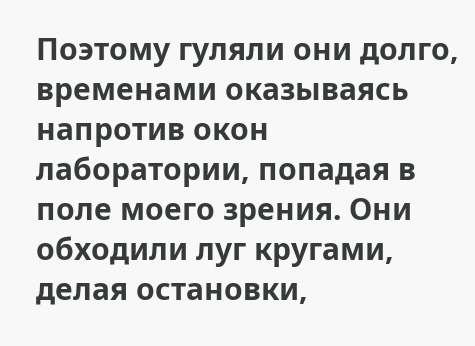Поэтому гуляли они долго, временами оказываясь напротив окон лаборатории, попадая в поле моего зрения. Они обходили луг кругами, делая остановки,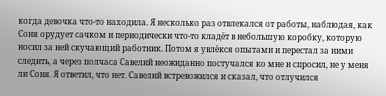когда девочка что-то находила. Я несколько раз отвлекался от работы, наблюдая, как Соня орудует сачком и периодически что-то кладёт в небольшую коробку, которую носил за ней скучающий работник. Потом я увлёкся опытами и перестал за ними следить, а через полчаса Савелий неожиданно постучался ко мне и спросил, не у меня ли Соня. Я ответил, что нет. Савелий встревожился и сказал, что отлучился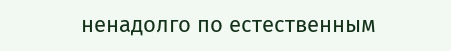ненадолго по естественным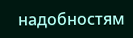надобностям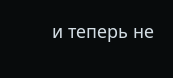и теперь не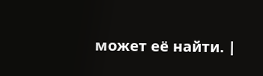может её найти. |